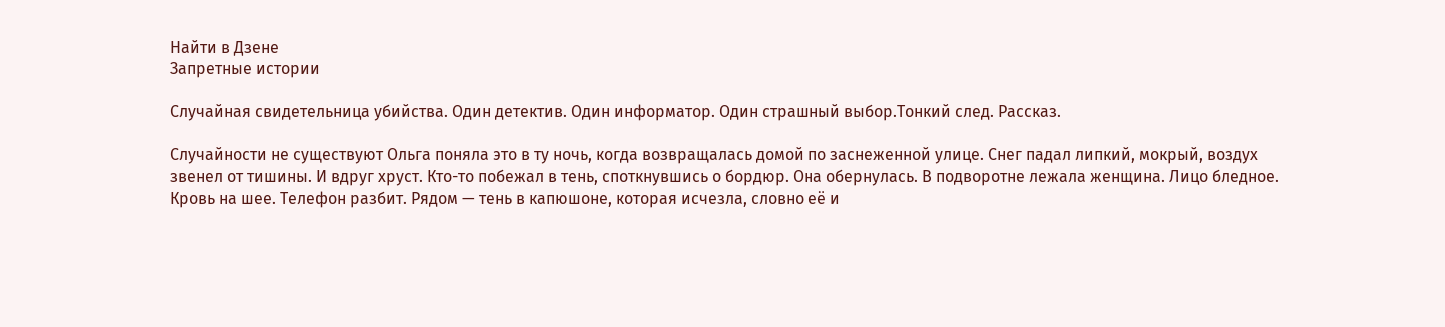Найти в Дзене
Запретные истории

Случайная свидетельница убийства. Один детектив. Один информатор. Один страшный выбор.Тонкий след. Рассказ.

Случайности не существуют Ольга поняла это в ту ночь, когда возвращалась домой по заснеженной улице. Снег падал липкий, мокрый, воздух звенел от тишины. И вдруг хруст. Кто-то побежал в тень, споткнувшись о бордюр. Она обернулась. В подворотне лежала женщина. Лицо бледное. Кровь на шее. Телефон разбит. Рядом — тень в капюшоне, которая исчезла, словно её и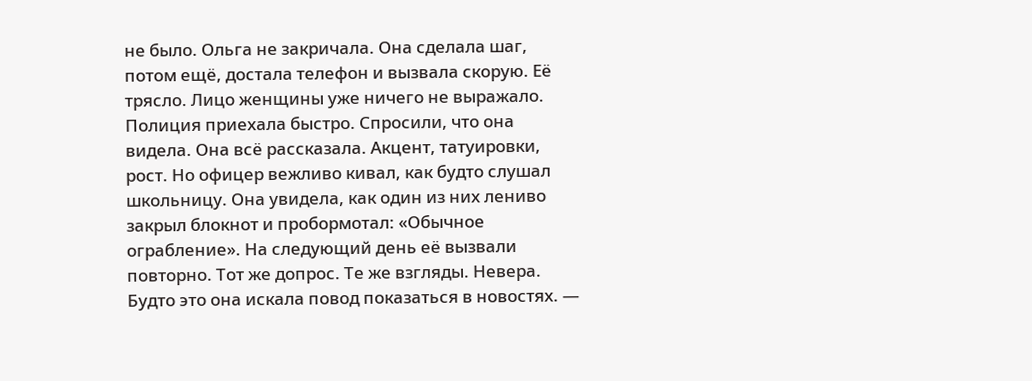не было. Ольга не закричала. Она сделала шаг, потом ещё, достала телефон и вызвала скорую. Её трясло. Лицо женщины уже ничего не выражало. Полиция приехала быстро. Спросили, что она видела. Она всё рассказала. Акцент, татуировки, рост. Но офицер вежливо кивал, как будто слушал школьницу. Она увидела, как один из них лениво закрыл блокнот и пробормотал: «Обычное ограбление». На следующий день её вызвали повторно. Тот же допрос. Те же взгляды. Невера. Будто это она искала повод показаться в новостях. —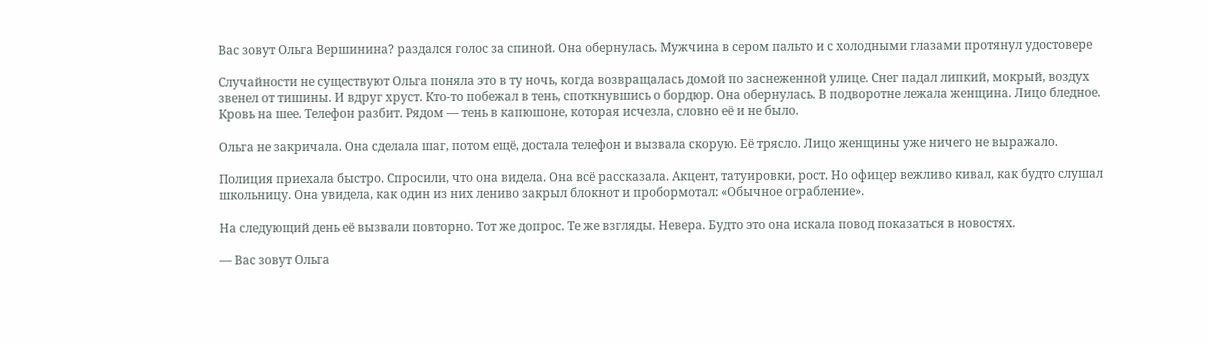Вас зовут Ольга Вершинина? раздался голос за спиной. Она обернулась. Мужчина в сером пальто и с холодными глазами протянул удостовере

Случайности не существуют Ольга поняла это в ту ночь, когда возвращалась домой по заснеженной улице. Снег падал липкий, мокрый, воздух звенел от тишины. И вдруг хруст. Кто-то побежал в тень, споткнувшись о бордюр. Она обернулась. В подворотне лежала женщина. Лицо бледное. Кровь на шее. Телефон разбит. Рядом — тень в капюшоне, которая исчезла, словно её и не было.

Ольга не закричала. Она сделала шаг, потом ещё, достала телефон и вызвала скорую. Её трясло. Лицо женщины уже ничего не выражало.

Полиция приехала быстро. Спросили, что она видела. Она всё рассказала. Акцент, татуировки, рост. Но офицер вежливо кивал, как будто слушал школьницу. Она увидела, как один из них лениво закрыл блокнот и пробормотал: «Обычное ограбление».

На следующий день её вызвали повторно. Тот же допрос. Те же взгляды. Невера. Будто это она искала повод показаться в новостях.

— Вас зовут Ольга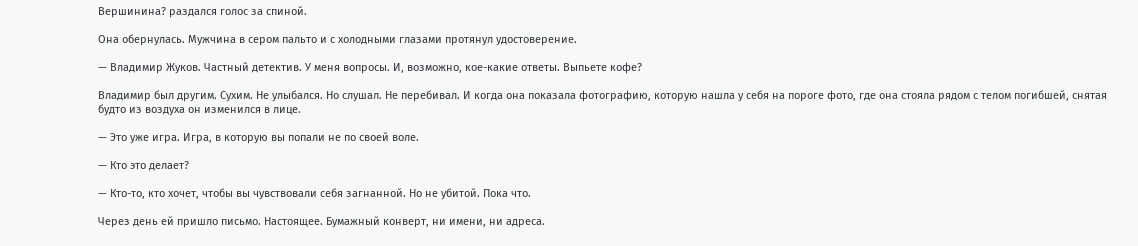Вершинина? раздался голос за спиной.

Она обернулась. Мужчина в сером пальто и с холодными глазами протянул удостоверение.

— Владимир Жуков. Частный детектив. У меня вопросы. И, возможно, кое-какие ответы. Выпьете кофе?

Владимир был другим. Сухим. Не улыбался. Но слушал. Не перебивал. И когда она показала фотографию, которую нашла у себя на пороге фото, где она стояла рядом с телом погибшей, снятая будто из воздуха он изменился в лице.

— Это уже игра. Игра, в которую вы попали не по своей воле.

— Кто это делает?

— Кто-то, кто хочет, чтобы вы чувствовали себя загнанной. Но не убитой. Пока что.

Через день ей пришло письмо. Настоящее. Бумажный конверт, ни имени, ни адреса.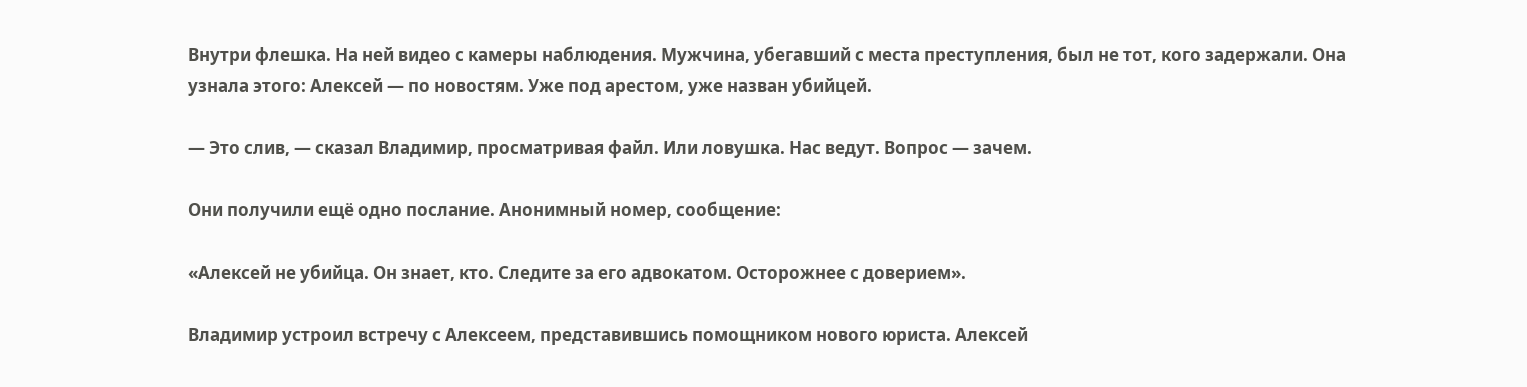Внутри флешка. На ней видео с камеры наблюдения. Мужчина, убегавший с места преступления, был не тот, кого задержали. Она узнала этого: Алексей — по новостям. Уже под арестом, уже назван убийцей.

— Это слив, — сказал Владимир, просматривая файл. Или ловушка. Нас ведут. Вопрос — зачем.

Они получили ещё одно послание. Анонимный номер, сообщение:

«Алексей не убийца. Он знает, кто. Следите за его адвокатом. Осторожнее с доверием».

Владимир устроил встречу с Алексеем, представившись помощником нового юриста. Алексей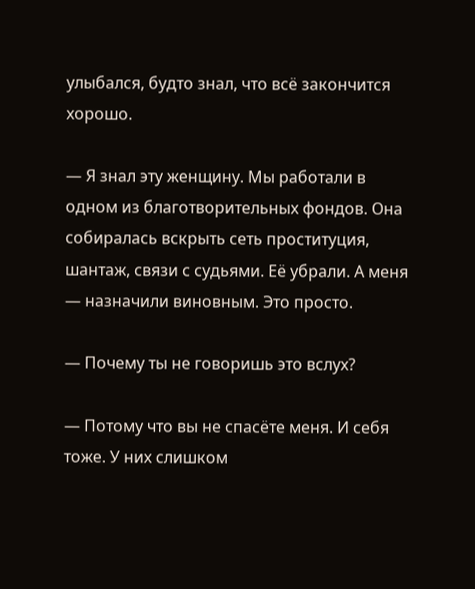улыбался, будто знал, что всё закончится хорошо.

— Я знал эту женщину. Мы работали в одном из благотворительных фондов. Она собиралась вскрыть сеть проституция, шантаж, связи с судьями. Её убрали. А меня — назначили виновным. Это просто.

— Почему ты не говоришь это вслух?

— Потому что вы не спасёте меня. И себя тоже. У них слишком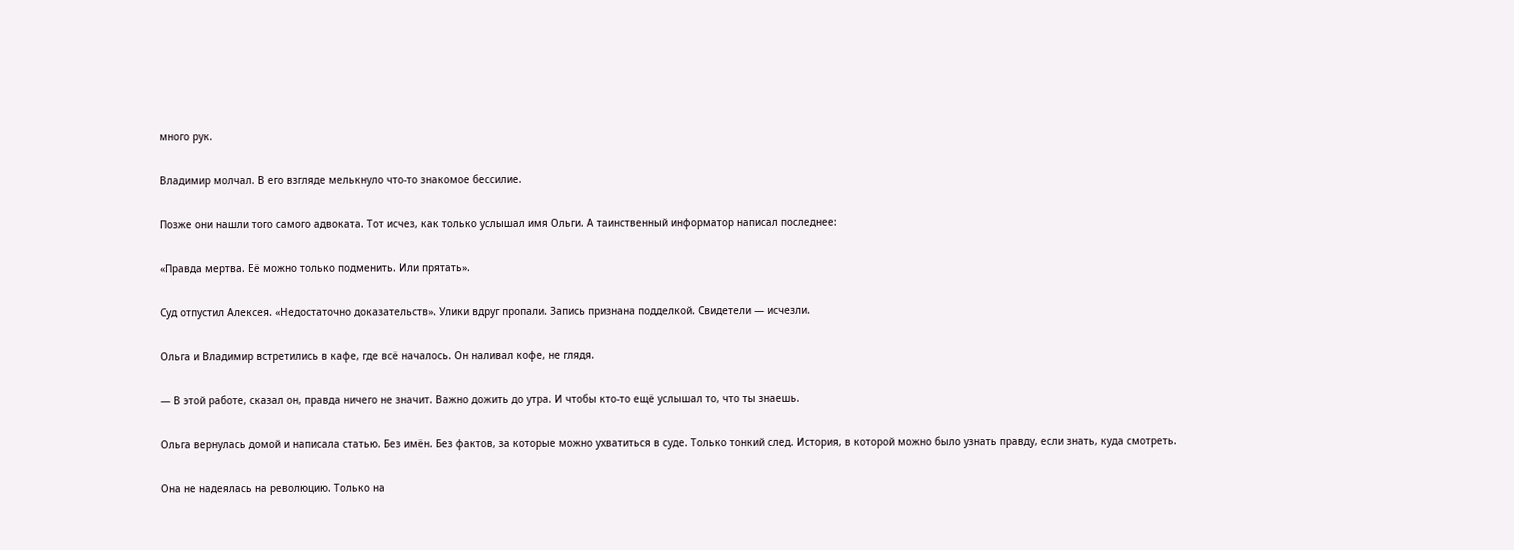много рук.

Владимир молчал. В его взгляде мелькнуло что-то знакомое бессилие.

Позже они нашли того самого адвоката. Тот исчез, как только услышал имя Ольги. А таинственный информатор написал последнее:

«Правда мертва. Её можно только подменить. Или прятать».

Суд отпустил Алексея. «Недостаточно доказательств». Улики вдруг пропали. Запись признана подделкой. Свидетели — исчезли.

Ольга и Владимир встретились в кафе, где всё началось. Он наливал кофе, не глядя.

— В этой работе, сказал он, правда ничего не значит. Важно дожить до утра. И чтобы кто-то ещё услышал то, что ты знаешь.

Ольга вернулась домой и написала статью. Без имён. Без фактов, за которые можно ухватиться в суде. Только тонкий след. История, в которой можно было узнать правду, если знать, куда смотреть.

Она не надеялась на революцию. Только на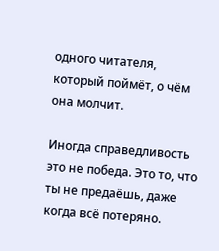одного читателя, который поймёт, о чём она молчит.

Иногда справедливость это не победа. Это то, что ты не предаёшь, даже когда всё потеряно.